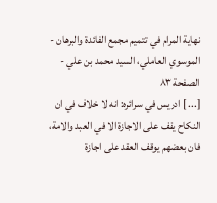نهاية المرام في تتميم مجمع الفائدة والبرهان - الموسوي العاملي، السيد محمد بن علي - الصفحة ٨٣
[... ] ادريس في سرائره: انه لا خلاف في ان النكاح يقف على الاجازة الا في العبد والامة، فان بعضهم يوقف العقد على اجازة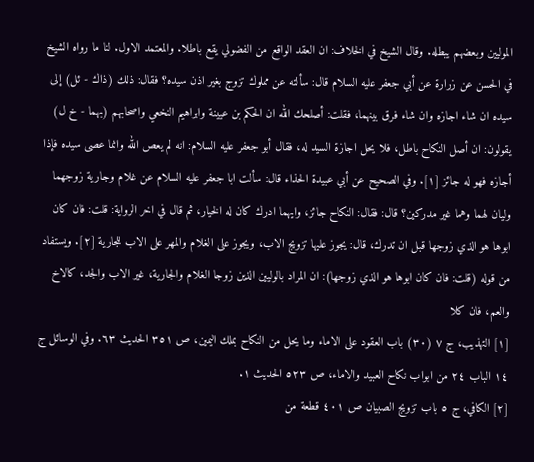الموليين وبعضهم يبطله. وقال الشيخ في الخلاف: ان العقد الواقع من الفضولي يقع باطلا. والمعتمد الاول. لنا ما رواه الشيخ في الحسن عن زرارة عن أبي جعفر عليه السلام قال: سألته عن مملوك تزوج بغير اذن سيده؟ فقال: ذلك (ذاك - ئل) إلى سيده ان شاء اجازه وان شاء فرق بينهما، فقلت: أصلحك الله ان الحكم بن عيينة وابراهيم النخعي واصحابهم (بهما - خ ل) يقولون: ان أصل النكاح باطل، فلا يحل اجازة السيد له، فقال أبو جعفر عليه السلام: انه لم يعص الله وانما عصى سيده فإذا أجازه فهو له جائز [١]. وفي الصحيح عن أبي عبيدة الحذاء قال: سألت ابا جعفر عليه السلام عن غلام وجارية زوجهما وليان لهما وهما غير مدركين؟ قال: فقال: النكاح جائز، وايهما ادرك كان له الخيار، ثم قال في اخر الرواية: قلت: فان كان ابوها هو الذي زوجها قبل ان تدرك، قال: يجوز عليها تزويج الاب، ويجوز على الغلام والمهر على الاب للجارية [٢]. ويستفاد من قوله (قلت: فان كان ابوها هو الذي زوجها): ان المراد بالوليين الذين زوجا الغلام والجارية، غير الاب والجد، كالاخ والعم، فان كلا
[١] التهذيب، ج ٧ (٣٠) باب العقود على الاماء وما يحل من النكاح بملك اليمين، ص ٣٥١ الحديث ٦٣. وفي الوسائل ج ١٤ الباب ٢٤ من ابواب نكاح العبيد والاماء، ص ٥٢٣ الحديث ١.
[٢] الكافي، ج ٥ باب تزويج الصبيان ص ٤٠١ قطعة من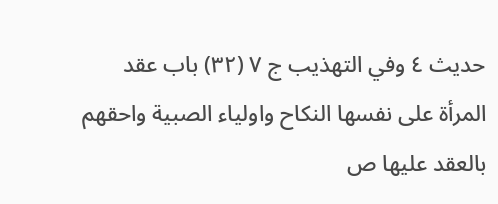حديث ٤ وفي التهذيب ج ٧ (٣٢) باب عقد المرأة على نفسها النكاح واولياء الصبية واحقهم بالعقد عليها ص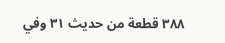٣٨٨ قطعة من حديث ٣١ وفي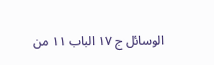الوسائل ج ١٧ الباب ١١ من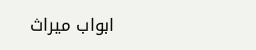ابواب ميراث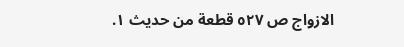الازواج ص ٥٢٧ قطعة من حديث ١.